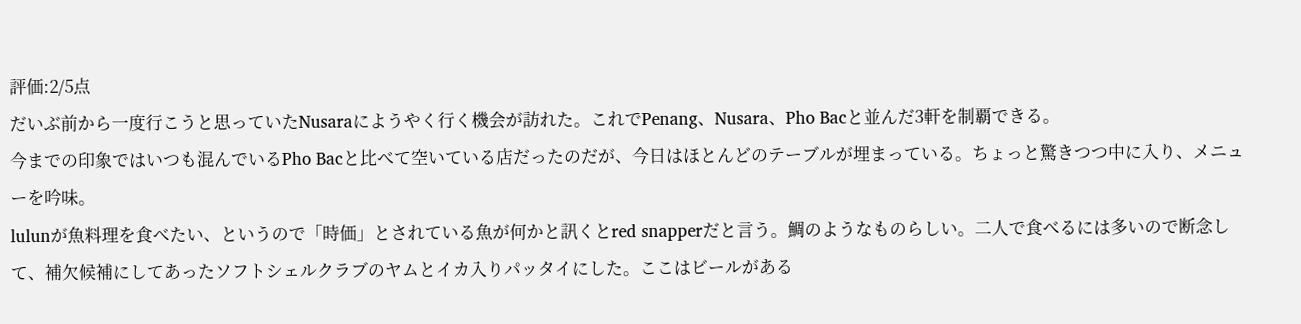評価:2/5点
だいぶ前から一度行こうと思っていたNusaraにようやく行く機会が訪れた。これでPenang、Nusara、Pho Bacと並んだ3軒を制覇できる。
今までの印象ではいつも混んでいるPho Bacと比べて空いている店だったのだが、今日はほとんどのテーブルが埋まっている。ちょっと驚きつつ中に入り、メニューを吟味。
lulunが魚料理を食べたい、というので「時価」とされている魚が何かと訊くとred snapperだと言う。鯛のようなものらしい。二人で食べるには多いので断念して、補欠候補にしてあったソフトシェルクラブのヤムとイカ入りパッタイにした。ここはビールがある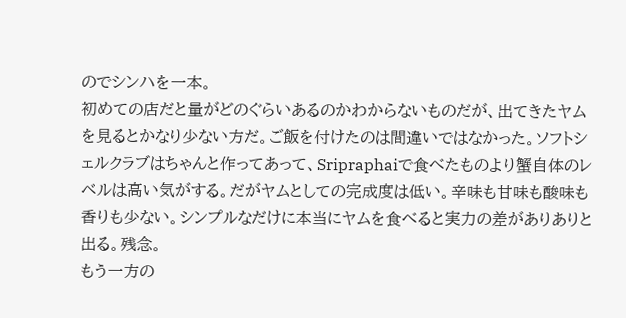のでシンハを一本。
初めての店だと量がどのぐらいあるのかわからないものだが、出てきたヤムを見るとかなり少ない方だ。ご飯を付けたのは間違いではなかった。ソフトシェルクラブはちゃんと作ってあって、Sripraphaiで食べたものより蟹自体のレベルは高い気がする。だがヤムとしての完成度は低い。辛味も甘味も酸味も香りも少ない。シンプルなだけに本当にヤムを食べると実力の差がありありと出る。残念。
もう一方の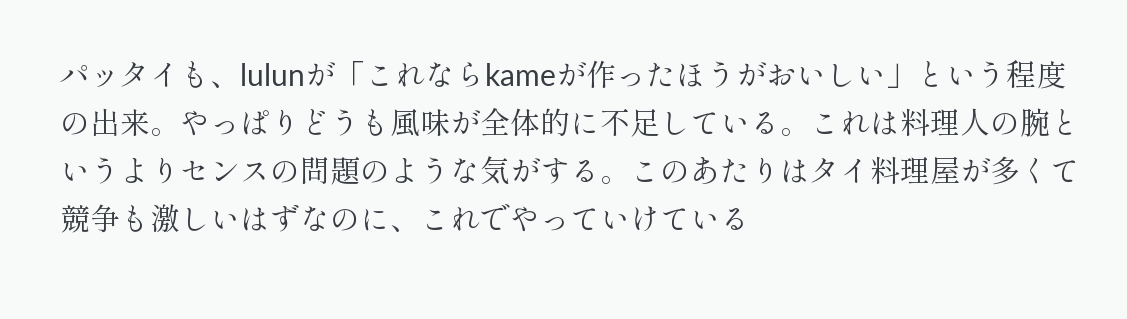パッタイも、lulunが「これならkameが作ったほうがおいしい」という程度の出来。やっぱりどうも風味が全体的に不足している。これは料理人の腕というよりセンスの問題のような気がする。このあたりはタイ料理屋が多くて競争も激しいはずなのに、これでやっていけている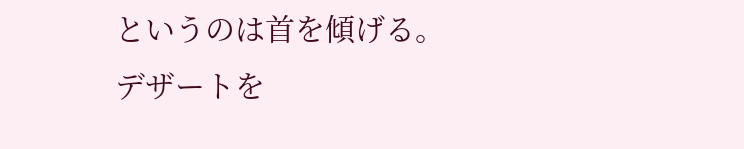というのは首を傾げる。
デザートを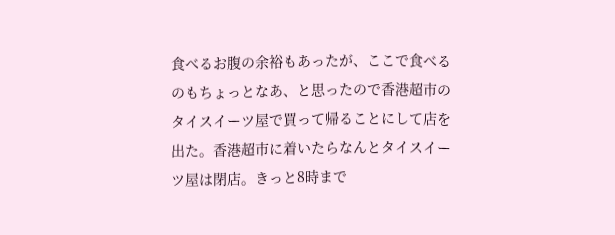食べるお腹の余裕もあったが、ここで食べるのもちょっとなあ、と思ったので香港超市のタイスイーツ屋で買って帰ることにして店を出た。香港超市に着いたらなんとタイスイーツ屋は閉店。きっと8時まで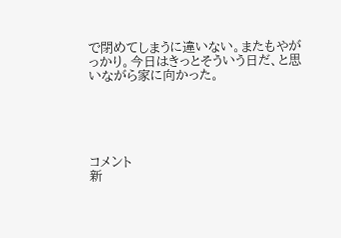で閉めてしまうに違いない。またもやがっかり。今日はきっとそういう日だ、と思いながら家に向かった。





コメント
新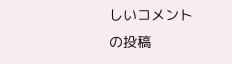しいコメントの投稿